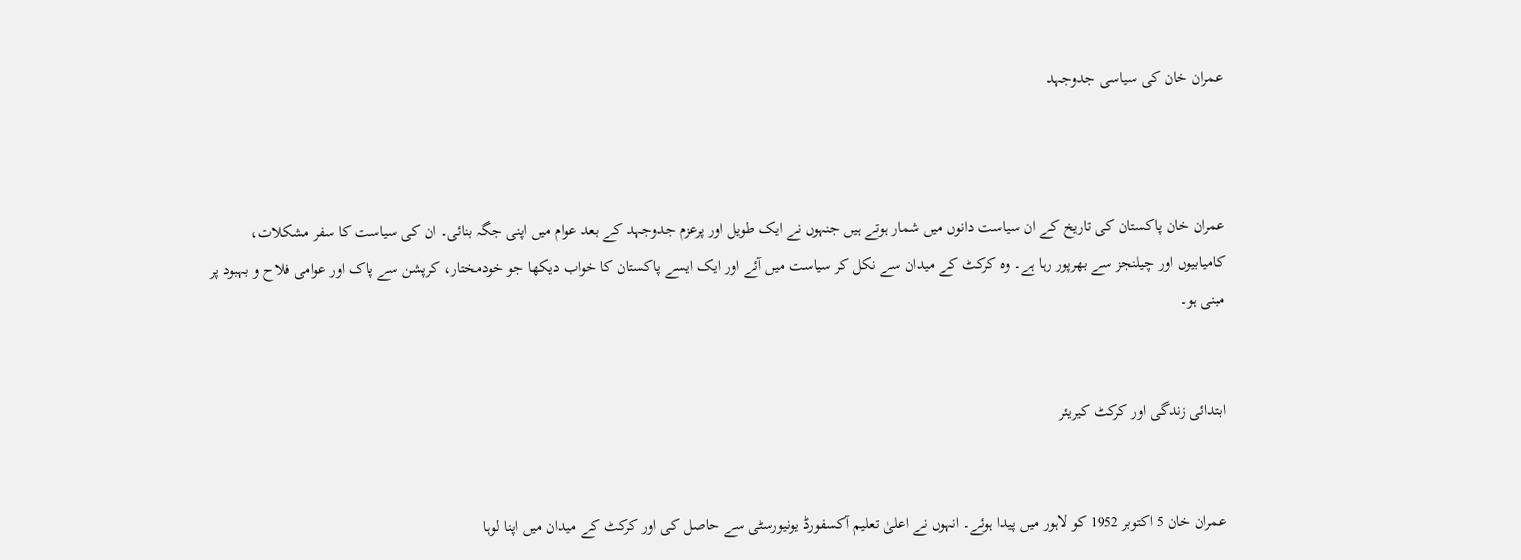عمران خان کی سیاسی جدوجہد



عمران خان پاکستان کی تاریخ کے ان سیاست دانوں میں شمار ہوتے ہیں جنہوں نے ایک طویل اور پرعزم جدوجہد کے بعد عوام میں اپنی جگہ بنائی۔ ان کی سیاست کا سفر مشکلات، کامیابیوں اور چیلنجز سے بھرپور رہا ہے۔ وہ کرکٹ کے میدان سے نکل کر سیاست میں آئے اور ایک ایسے پاکستان کا خواب دیکھا جو خودمختار، کرپشن سے پاک اور عوامی فلاح و بہبود پر مبنی ہو۔


ابتدائی زندگی اور کرکٹ کیریئر


عمران خان 5 اکتوبر 1952 کو لاہور میں پیدا ہوئے۔ انہوں نے اعلیٰ تعلیم آکسفورڈ یونیورسٹی سے حاصل کی اور کرکٹ کے میدان میں اپنا لوہا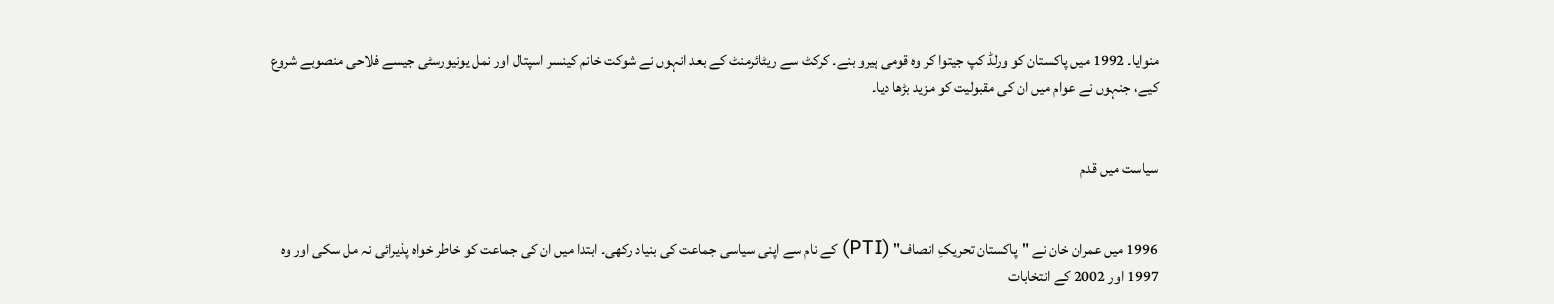منوایا۔ 1992 میں پاکستان کو ورلڈ کپ جیتوا کر وہ قومی ہیرو بنے۔ کرکٹ سے ریٹائرمنٹ کے بعد انہوں نے شوکت خانم کینسر اسپتال اور نمل یونیورسٹی جیسے فلاحی منصوبے شروع کیے، جنہوں نے عوام میں ان کی مقبولیت کو مزید بڑھا دیا۔


سیاست میں قدم


1996 میں عمران خان نے "پاکستان تحریکِ انصاف" (PTI) کے نام سے اپنی سیاسی جماعت کی بنیاد رکھی۔ ابتدا میں ان کی جماعت کو خاطر خواہ پذیرائی نہ مل سکی اور وہ 1997 اور 2002 کے انتخابات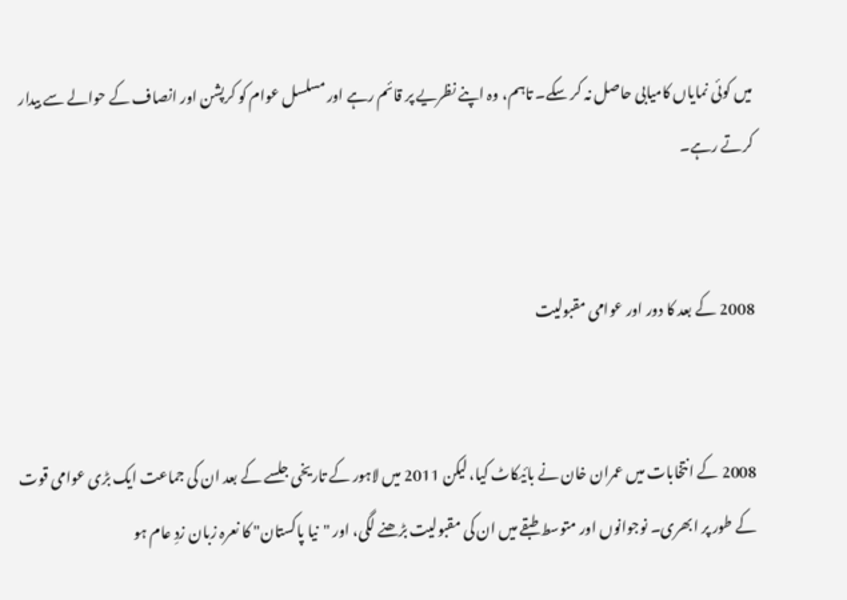میں کوئی نمایاں کامیابی حاصل نہ کر سکے۔ تاہم، وہ اپنے نظریے پر قائم رہے اور مسلسل عوام کو کرپشن اور انصاف کے حوالے سے بیدار کرتے رہے۔


2008 کے بعد کا دور اور عوامی مقبولیت


2008 کے انتخابات میں عمران خان نے بائیکاٹ کیا، لیکن 2011 میں لاہور کے تاریخی جلسے کے بعد ان کی جماعت ایک بڑی عوامی قوت کے طور پر ابھری۔ نوجوانوں اور متوسط طبقے میں ان کی مقبولیت بڑھنے لگی، اور "نیا پاکستان" کا نعرہ زبان زدِ عام ہو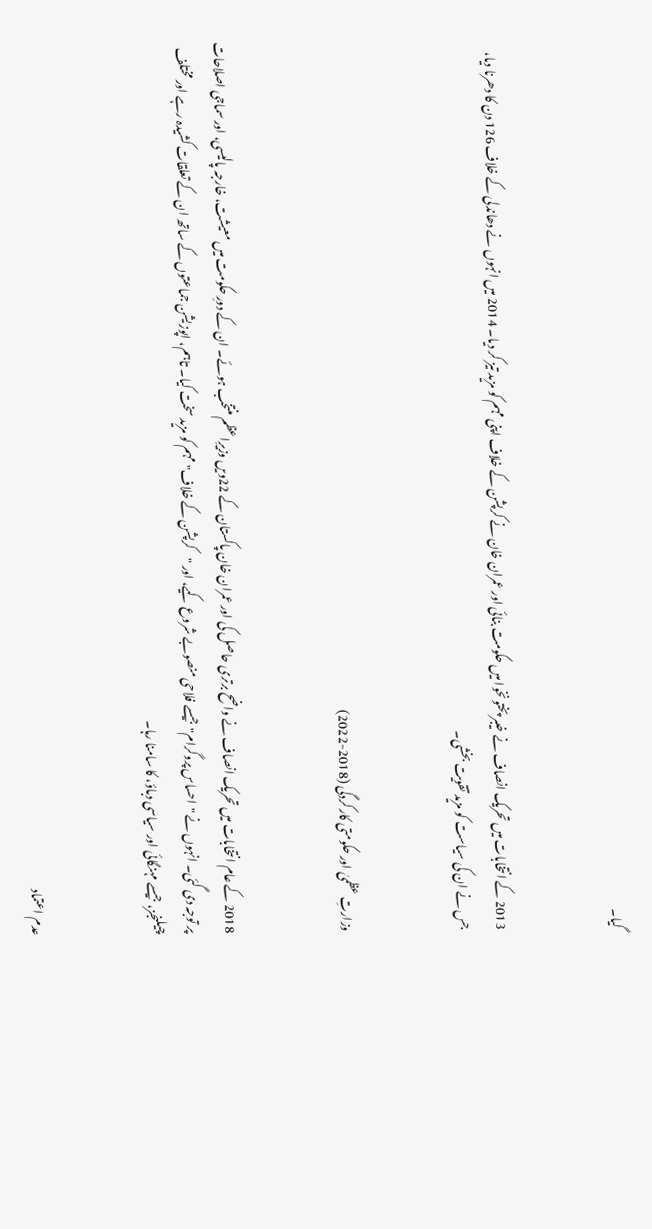گیا۔


2013 کے انتخابات میں تحریک انصاف نے خیبر پختونخوا میں حکومت بنائی اور عمران خان نے کرپشن کے خلاف اپنی مہم کو مزید تیز کر دیا۔ 2014 میں انہوں نے دھاندلی کے خلاف 126 دن کا دھرنا دیا، جس نے ان کی سیاست کو مزید تقویت بخشی۔


وزارتِ عظمیٰ اور حکومتی کارکردگی (2018-2022)


2018 کے عام انتخابات میں تحریک انصاف نے واضح برتری حاصل کی اور عمران خان پاکستان کے 22ویں وزیرِاعظم منتخب ہوئے۔ ان کے دورِ حکومت میں معیشت، خارجہ پالیسی، اور سماجی اصلاحات پر توجہ دی گئی۔ انہوں نے "احساس پروگرام" جیسے فلاحی منصوبے شروع کیے، اور "کرپشن کے خلاف" مہم کو مزید سخت کیا۔ تاہم، اپوزیشن جماعتوں کے ساتھ ان کے تعلقات کشیدہ رہے اور مختلف چیلنجز، جیسے مہنگائی اور سیاسی دباؤ، کا سامنا رہا۔


عدم اعتماد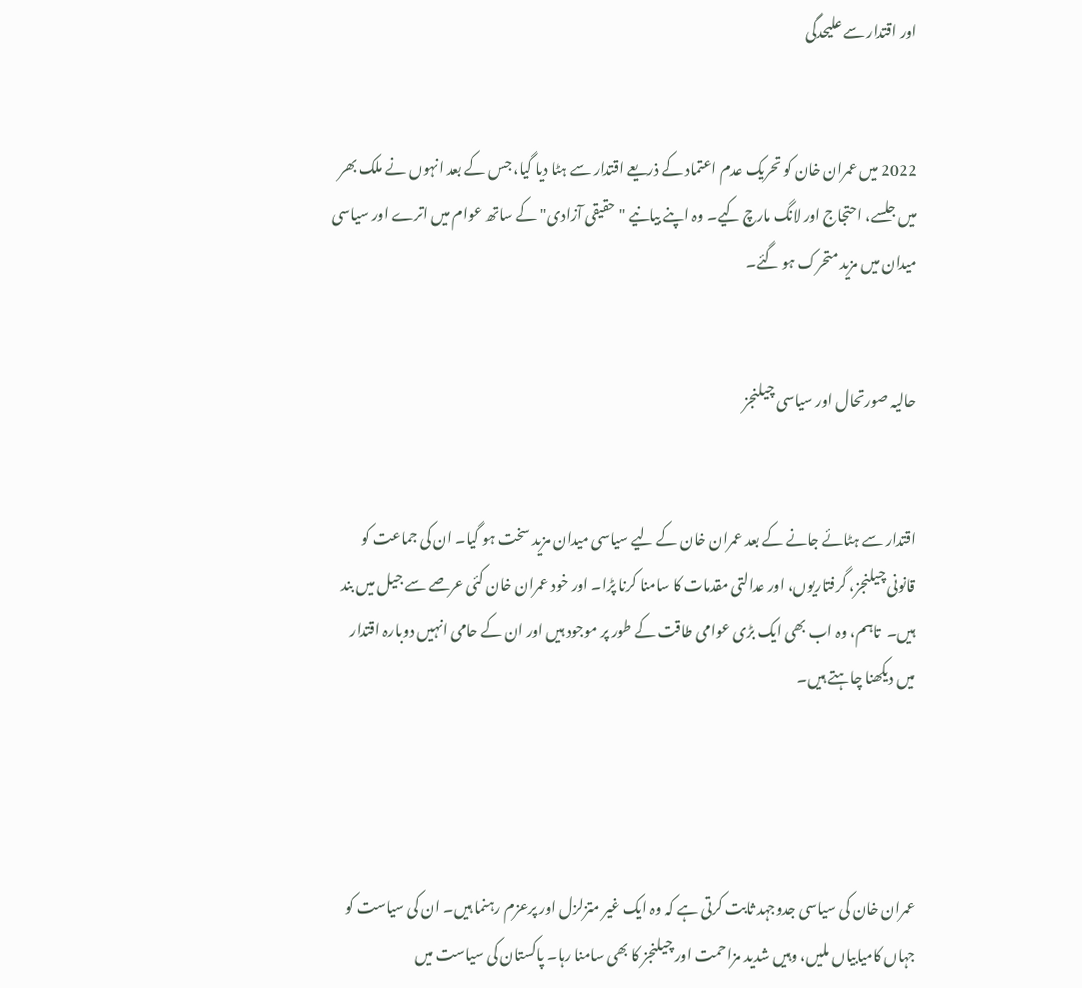اور اقتدار سے علیحدگی


2022 میں عمران خان کو تحریک عدم اعتماد کے ذریعے اقتدار سے ہٹا دیا گیا، جس کے بعد انہوں نے ملک بھر میں جلسے، احتجاج اور لانگ مارچ کیے۔ وہ اپنے بیانیے "حقیقی آزادی" کے ساتھ عوام میں اترے اور سیاسی میدان میں مزید متحرک ہو گئے۔


حالیہ صورتحال اور سیاسی چیلنجز


اقتدار سے ہٹائے جانے کے بعد عمران خان کے لیے سیاسی میدان مزید سخت ہو گیا۔ ان کی جماعت کو قانونی چیلنجز، گرفتاریوں، اور عدالتی مقدمات کا سامنا کرنا پڑا۔ اور خود عمران خان کئی عرصے سے جیل میں بند ہیں۔  تاہم، وہ اب بھی ایک بڑی عوامی طاقت کے طور پر موجود ہیں اور ان کے حامی انہیں دوبارہ اقتدار میں دیکھنا چاہتے ہیں۔




عمران خان کی سیاسی جدوجہد ثابت کرتی ہے کہ وہ ایک غیر متزلزل اور پرعزم رہنما ہیں۔ ان کی سیاست کو جہاں کامیابیاں ملیں، وہیں شدید مزاحمت اور چیلنجز کا بھی سامنا رہا۔ پاکستان کی سیاست میں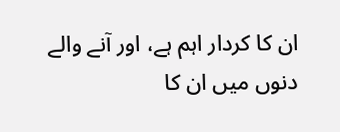ان کا کردار اہم ہے، اور آنے والے دنوں میں ان کا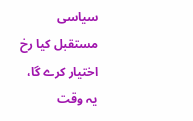سیاسی مستقبل کیا رخ اختیار کرے گا، یہ وقت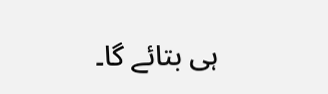ہی بتائے گا۔